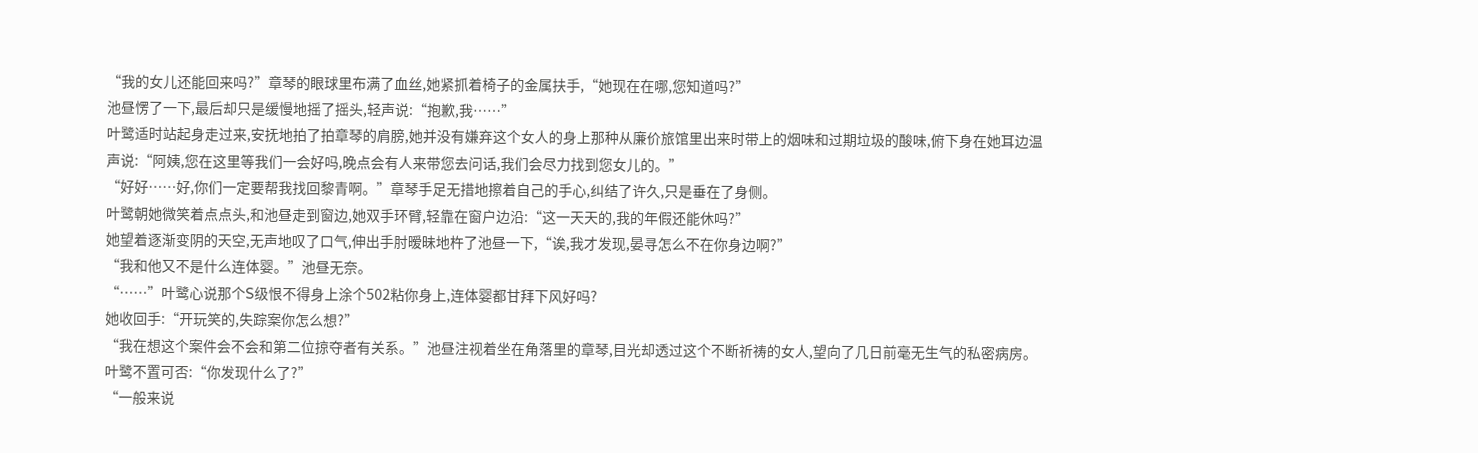“我的女儿还能回来吗?”章琴的眼球里布满了血丝,她紧抓着椅子的金属扶手,“她现在在哪,您知道吗?”
池昼愣了一下,最后却只是缓慢地摇了摇头,轻声说:“抱歉,我……”
叶鹭适时站起身走过来,安抚地拍了拍章琴的肩膀,她并没有嫌弃这个女人的身上那种从廉价旅馆里出来时带上的烟味和过期垃圾的酸味,俯下身在她耳边温声说:“阿姨,您在这里等我们一会好吗,晚点会有人来带您去问话,我们会尽力找到您女儿的。”
“好好……好,你们一定要帮我找回黎青啊。”章琴手足无措地擦着自己的手心,纠结了许久,只是垂在了身侧。
叶鹭朝她微笑着点点头,和池昼走到窗边,她双手环臂,轻靠在窗户边沿:“这一天天的,我的年假还能休吗?”
她望着逐渐变阴的天空,无声地叹了口气,伸出手肘暧昧地杵了池昼一下,“诶,我才发现,晏寻怎么不在你身边啊?”
“我和他又不是什么连体婴。”池昼无奈。
“……”叶鹭心说那个S级恨不得身上涂个502粘你身上,连体婴都甘拜下风好吗?
她收回手:“开玩笑的,失踪案你怎么想?”
“我在想这个案件会不会和第二位掠夺者有关系。”池昼注视着坐在角落里的章琴,目光却透过这个不断祈祷的女人,望向了几日前毫无生气的私密病房。
叶鹭不置可否:“你发现什么了?”
“一般来说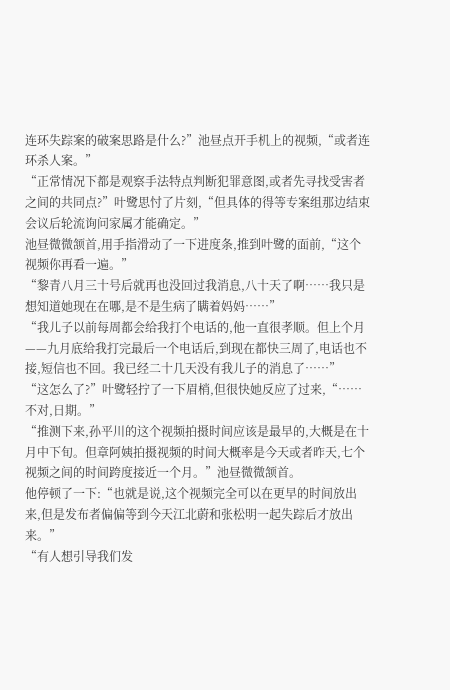连环失踪案的破案思路是什么?”池昼点开手机上的视频,“或者连环杀人案。”
“正常情况下都是观察手法特点判断犯罪意图,或者先寻找受害者之间的共同点?”叶鹭思忖了片刻,“但具体的得等专案组那边结束会议后轮流询问家属才能确定。”
池昼微微颔首,用手指滑动了一下进度条,推到叶鹭的面前,“这个视频你再看一遍。”
“黎青八月三十号后就再也没回过我消息,八十天了啊……我只是想知道她现在在哪,是不是生病了瞒着妈妈……”
“我儿子以前每周都会给我打个电话的,他一直很孝顺。但上个月——九月底给我打完最后一个电话后,到现在都快三周了,电话也不接,短信也不回。我已经二十几天没有我儿子的消息了……”
“这怎么了?”叶鹭轻拧了一下眉梢,但很快她反应了过来,“……不对,日期。”
“推测下来,孙平川的这个视频拍摄时间应该是最早的,大概是在十月中下旬。但章阿姨拍摄视频的时间大概率是今天或者昨天,七个视频之间的时间跨度接近一个月。”池昼微微颔首。
他停顿了一下:“也就是说,这个视频完全可以在更早的时间放出来,但是发布者偏偏等到今天江北蔚和张松明一起失踪后才放出来。”
“有人想引导我们发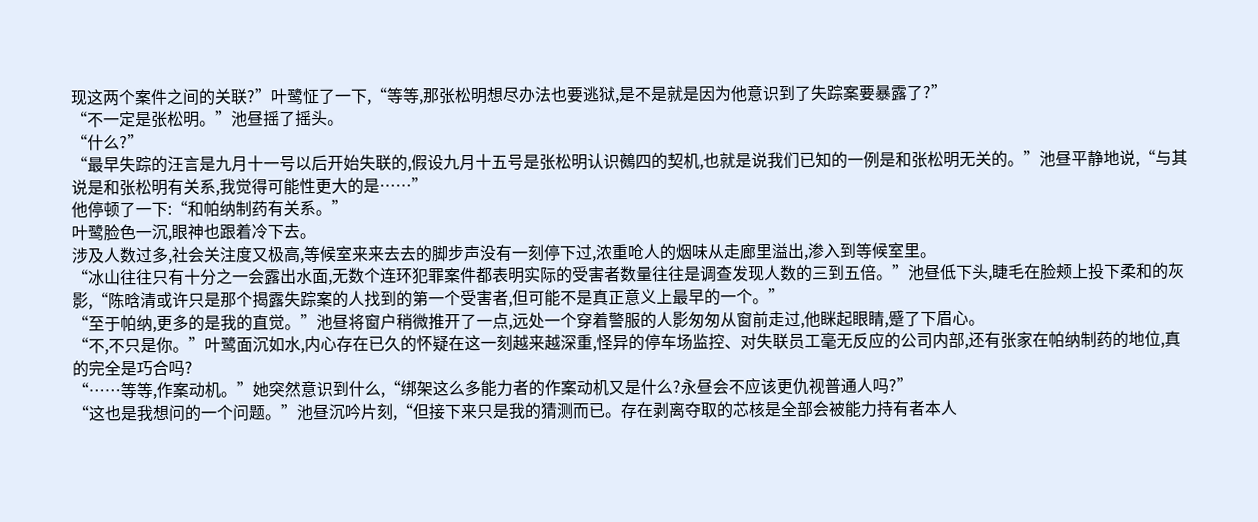现这两个案件之间的关联?”叶鹭怔了一下,“等等,那张松明想尽办法也要逃狱,是不是就是因为他意识到了失踪案要暴露了?”
“不一定是张松明。”池昼摇了摇头。
“什么?”
“最早失踪的汪言是九月十一号以后开始失联的,假设九月十五号是张松明认识鵺四的契机,也就是说我们已知的一例是和张松明无关的。”池昼平静地说,“与其说是和张松明有关系,我觉得可能性更大的是……”
他停顿了一下:“和帕纳制药有关系。”
叶鹭脸色一沉,眼神也跟着冷下去。
涉及人数过多,社会关注度又极高,等候室来来去去的脚步声没有一刻停下过,浓重呛人的烟味从走廊里溢出,渗入到等候室里。
“冰山往往只有十分之一会露出水面,无数个连环犯罪案件都表明实际的受害者数量往往是调查发现人数的三到五倍。”池昼低下头,睫毛在脸颊上投下柔和的灰影,“陈晗清或许只是那个揭露失踪案的人找到的第一个受害者,但可能不是真正意义上最早的一个。”
“至于帕纳,更多的是我的直觉。”池昼将窗户稍微推开了一点,远处一个穿着警服的人影匆匆从窗前走过,他眯起眼睛,蹙了下眉心。
“不,不只是你。”叶鹭面沉如水,内心存在已久的怀疑在这一刻越来越深重,怪异的停车场监控、对失联员工毫无反应的公司内部,还有张家在帕纳制药的地位,真的完全是巧合吗?
“……等等,作案动机。”她突然意识到什么,“绑架这么多能力者的作案动机又是什么?永昼会不应该更仇视普通人吗?”
“这也是我想问的一个问题。”池昼沉吟片刻,“但接下来只是我的猜测而已。存在剥离夺取的芯核是全部会被能力持有者本人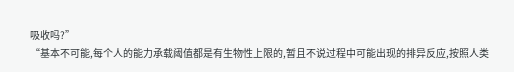吸收吗?”
“基本不可能,每个人的能力承载阈值都是有生物性上限的,暂且不说过程中可能出现的排异反应,按照人类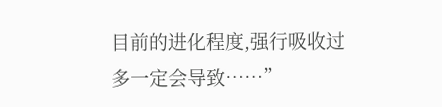目前的进化程度,强行吸收过多一定会导致……”